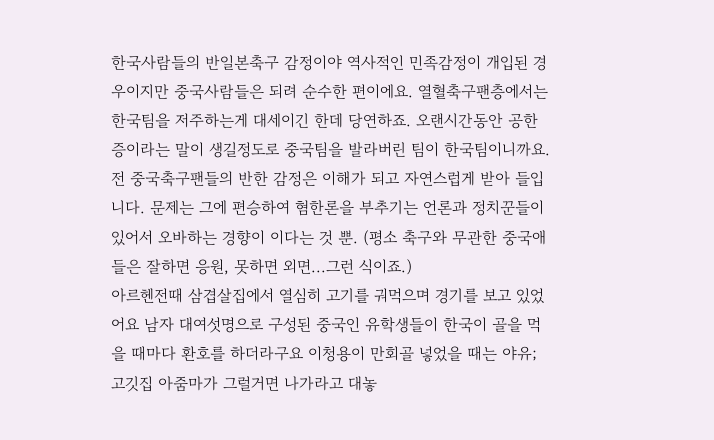한국사람들의 반일본축구 감정이야 역사적인 민족감정이 개입된 경우이지만 중국사람들은 되려 순수한 편이에요. 열혈축구팬층에서는 한국팀을 저주하는게 대세이긴 한데 당연하죠. 오랜시간동안 공한증이라는 말이 생길정도로 중국팀을 발라버린 팀이 한국팀이니까요. 전 중국축구팬들의 반한 감정은 이해가 되고 자연스럽게 받아 들입니다. 문제는 그에 편승하여 혐한론을 부추기는 언론과 정치꾼들이 있어서 오바하는 경향이 이다는 것 뿐. (평소 축구와 무관한 중국애들은 잘하면 응원, 못하면 외면...그런 식이죠.)
아르헨전때 삼겹살집에서 열심히 고기를 궈먹으며 경기를 보고 있었어요 남자 대여섯명으로 구성된 중국인 유학생들이 한국이 골을 먹을 때마다 환호를 하더라구요 이청용이 만회골 넣었을 때는 야유; 고깃집 아줌마가 그럴거면 나가라고 대놓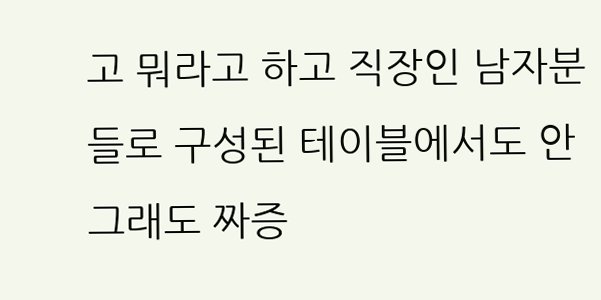고 뭐라고 하고 직장인 남자분들로 구성된 테이블에서도 안그래도 짜증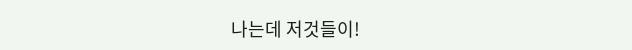나는데 저것들이!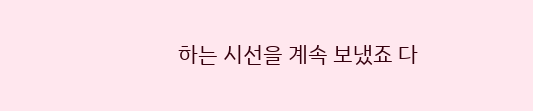하는 시선을 계속 보냈죠 다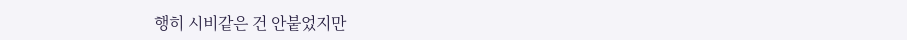행히 시비같은 건 안붙었지만